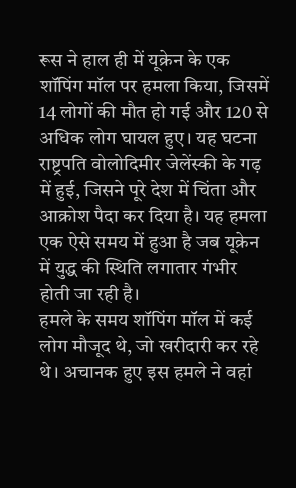रूस ने हाल ही में यूक्रेन के एक शॉपिंग मॉल पर हमला किया, जिसमें 14 लोगों की मौत हो गई और 120 से अधिक लोग घायल हुए। यह घटना राष्ट्रपति वोलोदिमीर जेलेंस्की के गढ़ में हुई, जिसने पूरे देश में चिंता और आक्रोश पैदा कर दिया है। यह हमला एक ऐसे समय में हुआ है जब यूक्रेन में युद्ध की स्थिति लगातार गंभीर होती जा रही है।
हमले के समय शॉपिंग मॉल में कई लोग मौजूद थे, जो खरीदारी कर रहे थे। अचानक हुए इस हमले ने वहां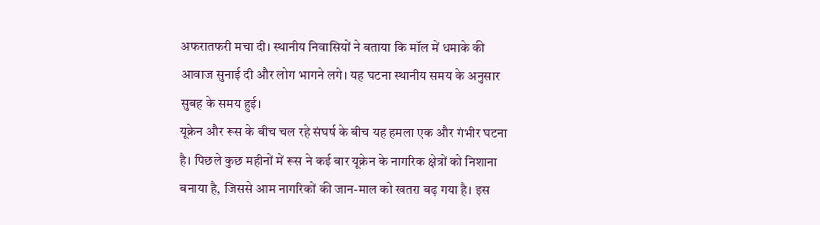अफरातफरी मचा दी। स्थानीय निवासियों ने बताया कि मॉल में धमाके की आवाज सुनाई दी और लोग भागने लगे। यह घटना स्थानीय समय के अनुसार सुबह के समय हुई।
यूक्रेन और रूस के बीच चल रहे संघर्ष के बीच यह हमला एक और गंभीर घटना है। पिछले कुछ महीनों में रूस ने कई बार यूक्रेन के नागरिक क्षेत्रों को निशाना बनाया है, जिससे आम नागरिकों की जान-माल को खतरा बढ़ गया है। इस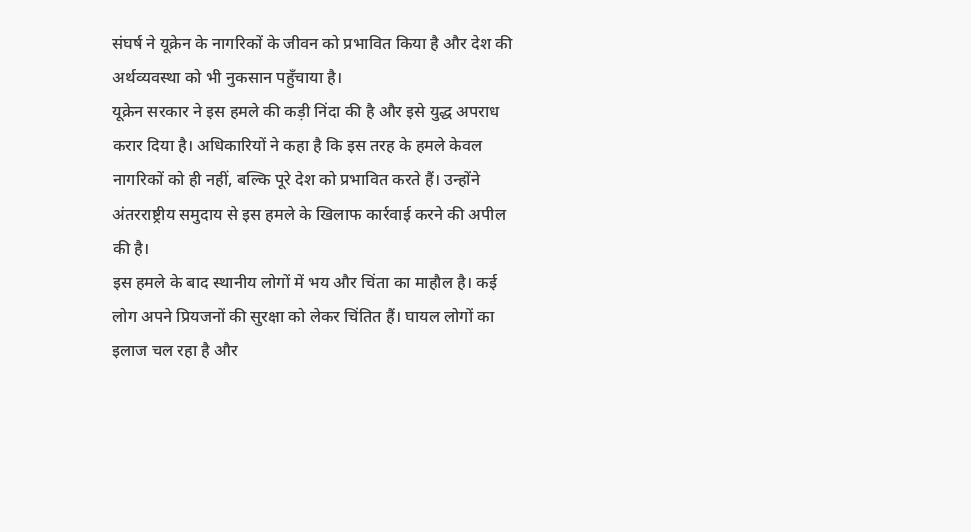संघर्ष ने यूक्रेन के नागरिकों के जीवन को प्रभावित किया है और देश की अर्थव्यवस्था को भी नुकसान पहुँचाया है।
यूक्रेन सरकार ने इस हमले की कड़ी निंदा की है और इसे युद्ध अपराध करार दिया है। अधिकारियों ने कहा है कि इस तरह के हमले केवल नागरिकों को ही नहीं, बल्कि पूरे देश को प्रभावित करते हैं। उन्होंने अंतरराष्ट्रीय समुदाय से इस हमले के खिलाफ कार्रवाई करने की अपील की है।
इस हमले के बाद स्थानीय लोगों में भय और चिंता का माहौल है। कई लोग अपने प्रियजनों की सुरक्षा को लेकर चिंतित हैं। घायल लोगों का इलाज चल रहा है और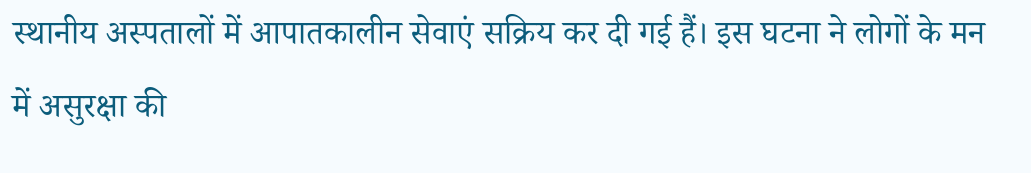स्थानीय अस्पतालों में आपातकालीन सेवाएं सक्रिय कर दी गई हैं। इस घटना ने लोगों के मन में असुरक्षा की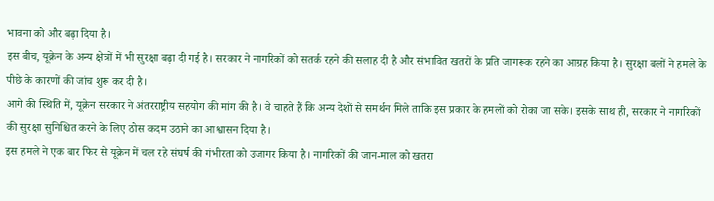भावना को और बढ़ा दिया है।
इस बीच, यूक्रेन के अन्य क्षेत्रों में भी सुरक्षा बढ़ा दी गई है। सरकार ने नागरिकों को सतर्क रहने की सलाह दी है और संभावित खतरों के प्रति जागरूक रहने का आग्रह किया है। सुरक्षा बलों ने हमले के पीछे के कारणों की जांच शुरू कर दी है।
आगे की स्थिति में, यूक्रेन सरकार ने अंतरराष्ट्रीय सहयोग की मांग की है। वे चाहते हैं कि अन्य देशों से समर्थन मिले ताकि इस प्रकार के हमलों को रोका जा सके। इसके साथ ही, सरकार ने नागरिकों की सुरक्षा सुनिश्चित करने के लिए ठोस कदम उठाने का आश्वासन दिया है।
इस हमले ने एक बार फिर से यूक्रेन में चल रहे संघर्ष की गंभीरता को उजागर किया है। नागरिकों की जान-माल को खतरा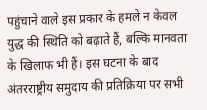पहुंचाने वाले इस प्रकार के हमले न केवल युद्ध की स्थिति को बढ़ाते हैं, बल्कि मानवता के खिलाफ भी हैं। इस घटना के बाद अंतरराष्ट्रीय समुदाय की प्रतिक्रिया पर सभी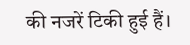की नजरें टिकी हुई हैं।